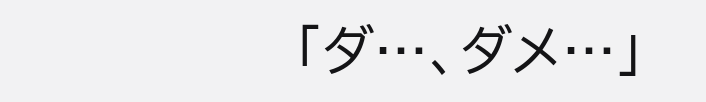「ダ…、ダメ…」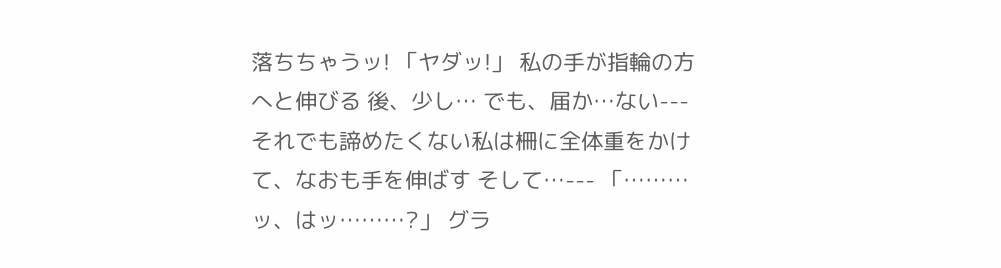落ちちゃうッ! 「ヤダッ!」 私の手が指輪の方へと伸びる 後、少し… でも、届か…ない--- それでも諦めたくない私は柵に全体重をかけて、なおも手を伸ばす そして…--- 「………ッ、はッ………?」 グラ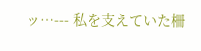ッ…--- 私を支えていた柵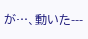が…、動いた---